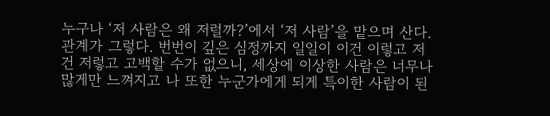누구나 ‘저 사람은 왜 저럴까?’에서 ‘저 사람’을 맡으며 산다. 관계가 그렇다. 번번이 깊은 심정까지 일일이 이건 이렇고 저건 저렇고 고백할 수가 없으니, 세상에 이상한 사람은 너무나 많게만 느껴지고 나 또한 누군가에게 되게 특이한 사람이 된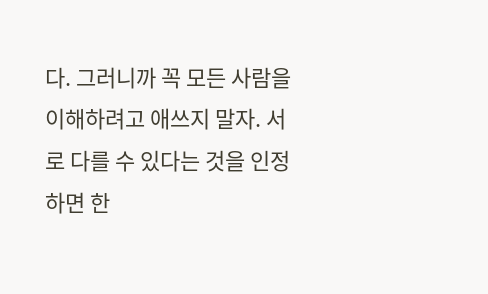다. 그러니까 꼭 모든 사람을 이해하려고 애쓰지 말자. 서로 다를 수 있다는 것을 인정하면 한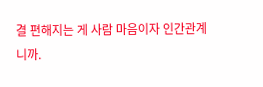결 편해지는 게 사람 마음이자 인간관계니까.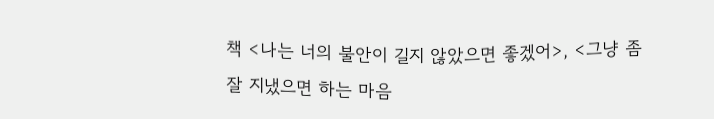책 <나는 너의 불안이 길지 않았으면 좋겠어>, <그냥 좀 잘 지냈으면 하는 마음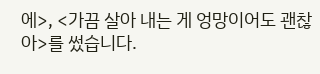에>, <가끔 살아 내는 게 엉망이어도 괜찮아>를 썼습니다.